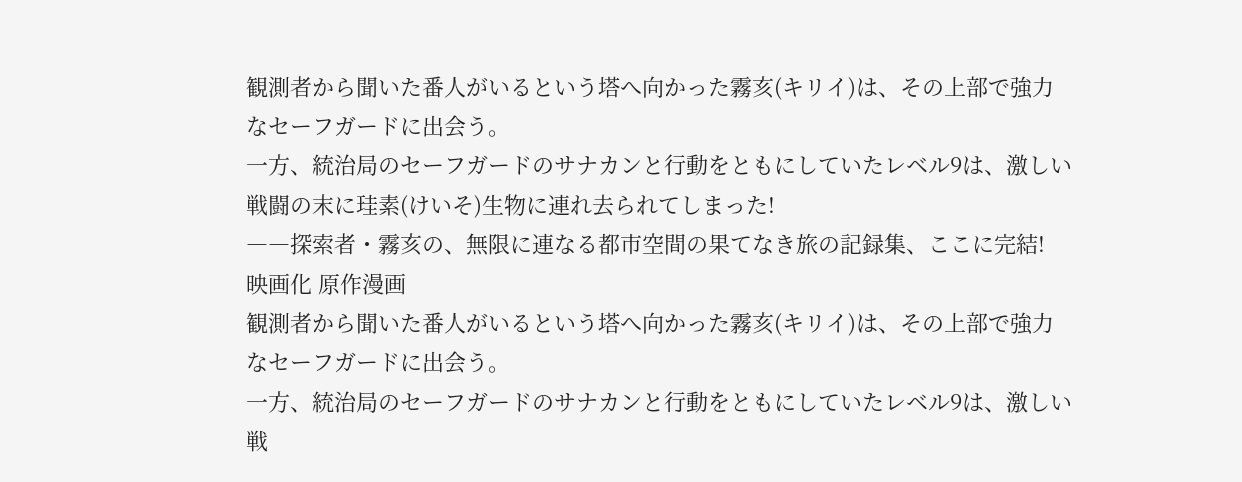観測者から聞いた番人がいるという塔へ向かった霧亥(キリイ)は、その上部で強力なセーフガードに出会う。
一方、統治局のセーフガードのサナカンと行動をともにしていたレベル9は、激しい戦闘の末に珪素(けいそ)生物に連れ去られてしまった!
――探索者・霧亥の、無限に連なる都市空間の果てなき旅の記録集、ここに完結!
映画化 原作漫画
観測者から聞いた番人がいるという塔へ向かった霧亥(キリイ)は、その上部で強力なセーフガードに出会う。
一方、統治局のセーフガードのサナカンと行動をともにしていたレベル9は、激しい戦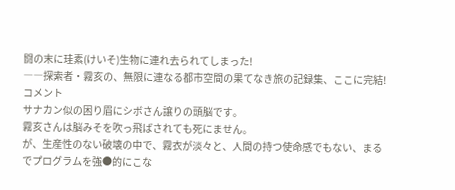闘の末に珪素(けいそ)生物に連れ去られてしまった!
――探索者・霧亥の、無限に連なる都市空間の果てなき旅の記録集、ここに完結!
コメント
サナカン似の困り眉にシボさん譲りの頭脳です。
霧亥さんは脳みそを吹っ飛ばされても死にません。
が、生産性のない破壊の中で、霧衣が淡々と、人間の持つ使命感でもない、まるでプログラムを強●的にこな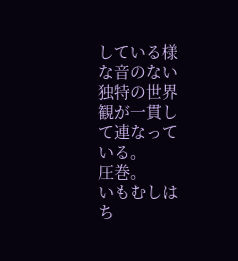している様な音のない独特の世界観が一貫して連なっている。
圧巻。
いもむしはち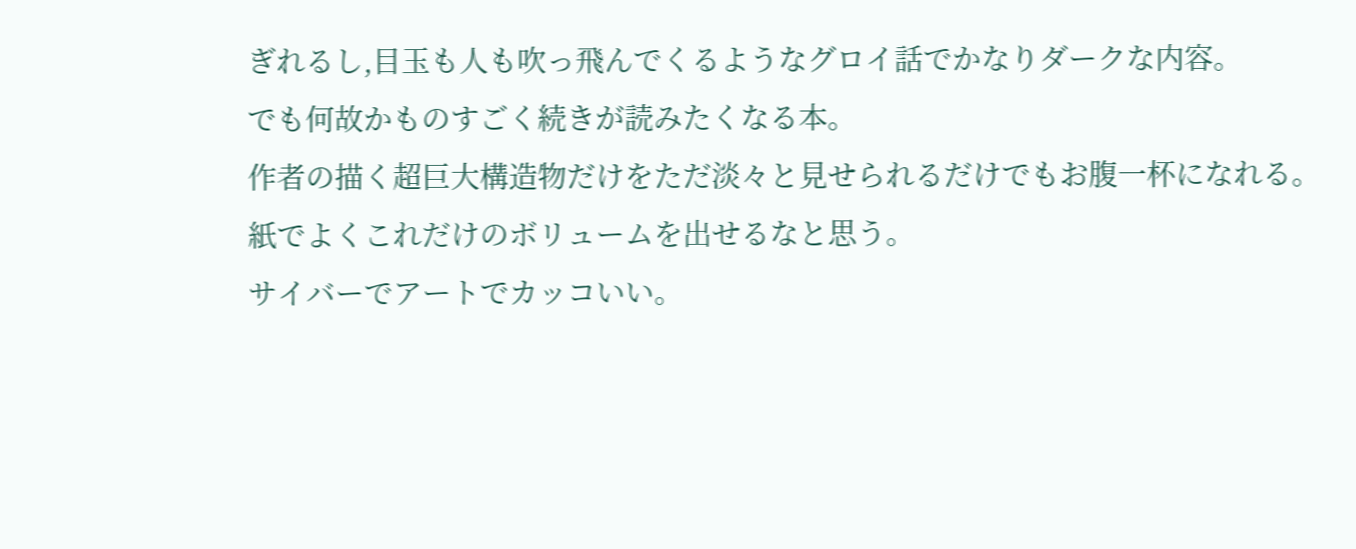ぎれるし,目玉も人も吹っ飛んでくるようなグロイ話でかなりダークな内容。
でも何故かものすごく続きが読みたくなる本。
作者の描く超巨大構造物だけをただ淡々と見せられるだけでもお腹一杯になれる。
紙でよくこれだけのボリュームを出せるなと思う。
サイバーでアートでカッコいい。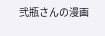弐瓶さんの漫画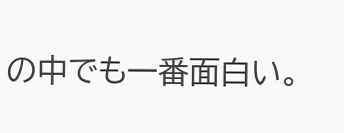の中でも一番面白い。